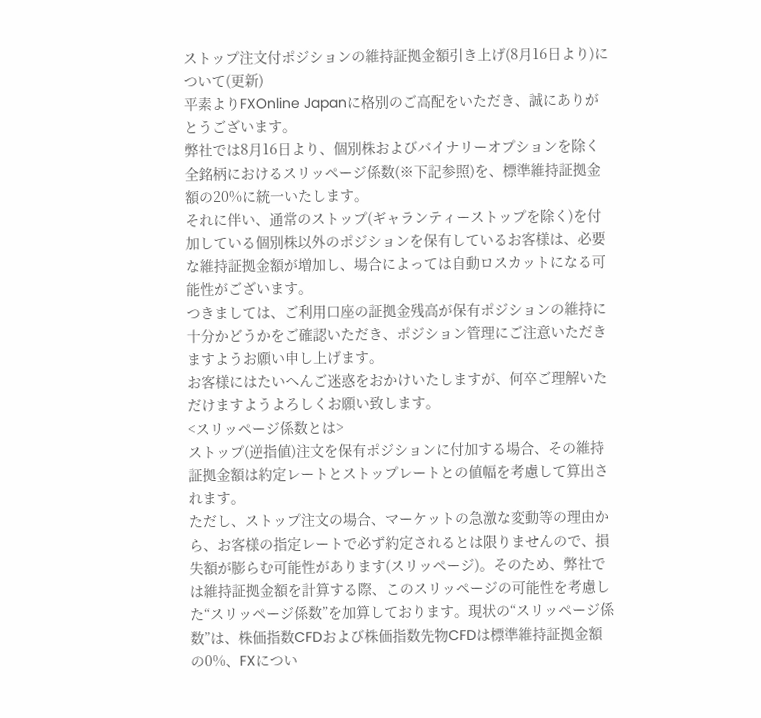ストップ注文付ポジションの維持証拠金額引き上げ(8月16日より)について(更新)
平素よりFXOnline Japanに格別のご高配をいただき、誠にありがとうございます。
弊社では8月16日より、個別株およびバイナリーオプションを除く全銘柄におけるスリッページ係数(※下記参照)を、標準維持証拠金額の20%に統一いたします。
それに伴い、通常のストップ(ギャランティーストップを除く)を付加している個別株以外のポジションを保有しているお客様は、必要な維持証拠金額が増加し、場合によっては自動ロスカットになる可能性がございます。
つきましては、ご利用口座の証拠金残高が保有ポジションの維持に十分かどうかをご確認いただき、ポジション管理にご注意いただきますようお願い申し上げます。
お客様にはたいへんご迷惑をおかけいたしますが、何卒ご理解いただけますようよろしくお願い致します。
<スリッページ係数とは>
ストップ(逆指値)注文を保有ポジションに付加する場合、その維持証拠金額は約定レートとストップレートとの値幅を考慮して算出されます。
ただし、ストップ注文の場合、マーケットの急激な変動等の理由から、お客様の指定レートで必ず約定されるとは限りませんので、損失額が膨らむ可能性があります(スリッページ)。そのため、弊社では維持証拠金額を計算する際、このスリッページの可能性を考慮した“スリッページ係数”を加算しております。現状の“スリッページ係数”は、株価指数CFDおよび株価指数先物CFDは標準維持証拠金額の0%、FXについ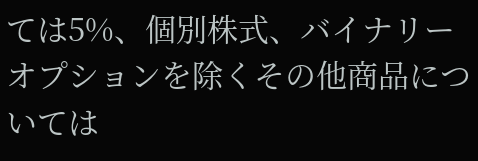ては5%、個別株式、バイナリーオプションを除くその他商品については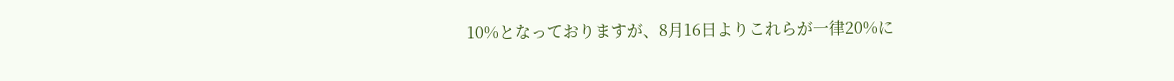10%となっておりますが、8月16日よりこれらが一律20%に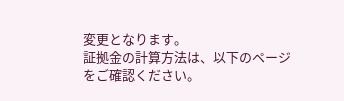変更となります。
証拠金の計算方法は、以下のページをご確認ください。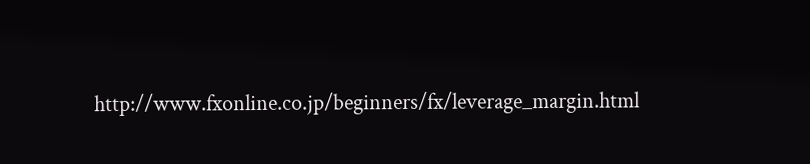http://www.fxonline.co.jp/beginners/fx/leverage_margin.html